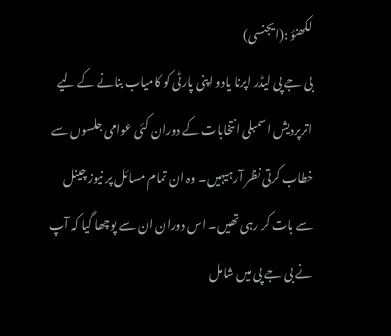لکھنؤ :(ایجنسی)
بی جے پی لیڈر اپرنا یادو اپنی پارٹی کو کامیاب بنانے کے لیے اترپردیش اسمبلی انتخابات کے دوران کئی عوامی جلسوں سے خطاب کرتی نظر آرہیہیں۔ وہ ان تمام مسائل پر نیوز چینل سے بات کر رہی تھیں۔ اس دوران ان سے پوچھا گیا کہ آپ نے بی جے پی میں شامل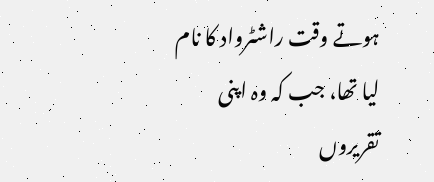ہوتے وقت راشٹرواد کا نام لیا تھا، جب کہ وہ اپنی تقریروں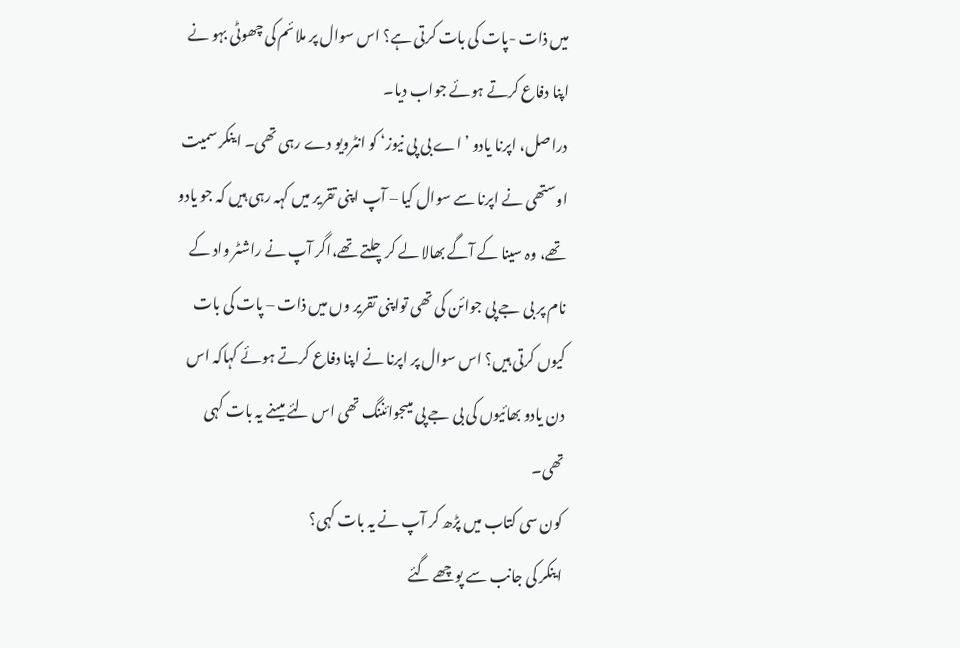میں ذات -پات کی بات کرتی ہے؟ اس سوال پر ملائم کی چھوٹی بہو نے اپنا دفاع کرتے ہوئے جواب دیا۔
دراصل، اپرنا یادو ’اے بی پی نیوز‘ کو انٹرویو دے رہی تھی۔ اینکر سمیت اوستھی نے اپرنا سے سوال کیا – آپ اپنی تقریر میں کہہ رہی ہیں کہ جو یادو تھے، وہ سینا کے آگے بھالا لے کرچلتے تھے،اگر آپ نے راشٹر واد کے نام پر بی جے پی جوائن کی تھی تواپنی تقریر وں میں ذات – پات کی بات کیوں کرتی ہیں؟ اس سوال پر اپرنا نے اپنا دفاع کرتے ہوئے کہاکہ اس دن یادو بھائیوں کی بی جے پی میںجوائننگ تھی اس لئے میںنے یہ بات کہی تھی۔
کون سی کتاب میں پڑھ کر آپ نے یہ بات کہی؟
اینکر کی جانب سے پوچھے گئے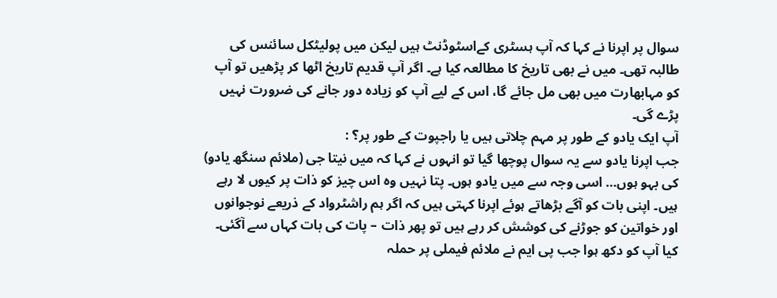سوال پر اپرنا نے کہا کہ آپ ہسٹری کےاسٹوڈنٹ ہیں لیکن میں پولیٹکل سائنس کی طالبہ تھی۔ میں نے بھی تاریخ کا مطالعہ کیا ہے۔ اگر آپ قدیم تاریخ اٹھا کر پڑھیں تو آپ کو مہابھارت میں بھی مل جائے گا، اس کے لیے آپ کو زیادہ دور جانے کی ضرورت نہیں پڑے گی۔
آپ ایک یادو کے طور پر مہم چلاتی ہیں یا راجپوت کے طور پر؟ :
جب اپرنا یادو سے یہ سوال پوچھا گیا تو انہوں نے کہا کہ میں نیتا جی (ملائم سنگھ یادو) کی بہو ہوں… اسی وجہ سے میں یادو ہوں۔ پتا نہیں وہ اس چیز کو ذات پر کیوں لا رہے ہیں۔ اپنی بات کو آگے بڑھاتے ہوئے اپرنا کہتی ہیں کہ اگر ہم راشٹرواد کے ذریعے نوجوانوں اور خواتین کو جوڑنے کی کوشش کر رہے ہیں تو پھر ذات – پات کی بات کہاں سے آگئی۔
کیا آپ کو دکھ ہوا جب پی ایم نے ملائم فیملی پر حملہ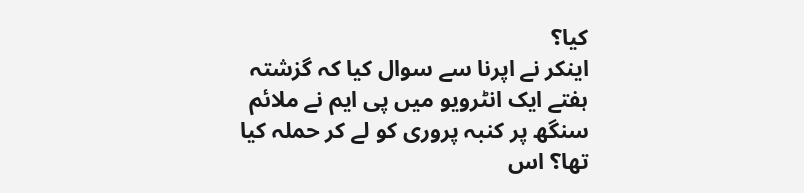کیا؟
اینکر نے اپرنا سے سوال کیا کہ گزشتہ ہفتے ایک انٹرویو میں پی ایم نے ملائم سنگھ پر کنبہ پروری کو لے کر حملہ کیا تھا؟ اس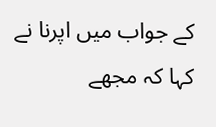کے جواب میں اپرنا نے کہا کہ مجھے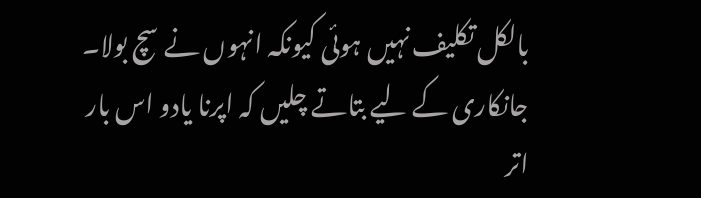بالکل تکلیف نہیں ہوئی کیونکہ انہوں نے سچ بولا۔ جانکاری کے لیے بتاتے چلیں کہ اپرنا یادو اس بار اتر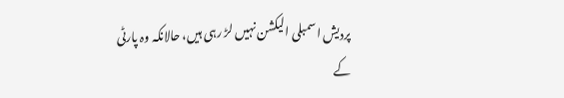پردیش اسمبلی الیکشن نہیں لڑ رہی ہیں، حالانکہ وہ پارٹی کے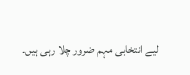لیے انتخابی مہم ضرور چلا رہی ہیں۔